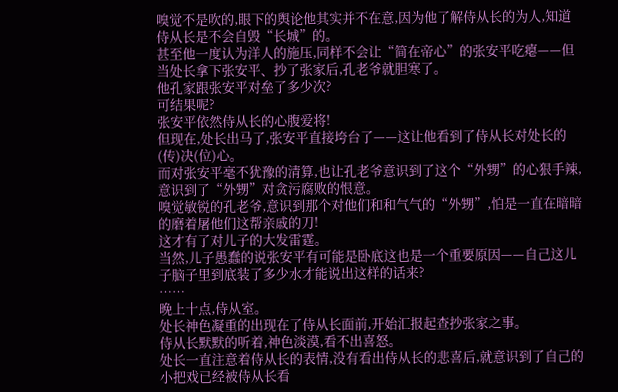嗅觉不是吹的,眼下的舆论他其实并不在意,因为他了解侍从长的为人,知道侍从长是不会自毁“长城”的。
甚至他一度认为洋人的施压,同样不会让“简在帝心”的张安平吃瘪——但当处长拿下张安平、抄了张家后,孔老爷就胆寒了。
他孔家跟张安平对垒了多少次?
可结果呢?
张安平依然侍从长的心腹爱将!
但现在,处长出马了,张安平直接垮台了——这让他看到了侍从长对处长的(传)决(位)心。
而对张安平毫不犹豫的清算,也让孔老爷意识到了这个“外甥”的心狠手辣,意识到了“外甥”对贪污腐败的恨意。
嗅觉敏锐的孔老爷,意识到那个对他们和和气气的“外甥”,怕是一直在暗暗的磨着屠他们这帮亲戚的刀!
这才有了对儿子的大发雷霆。
当然,儿子愚蠢的说张安平有可能是卧底这也是一个重要原因——自己这儿子脑子里到底装了多少水才能说出这样的话来?
……
晚上十点,侍从室。
处长神色凝重的出现在了侍从长面前,开始汇报起查抄张家之事。
侍从长默默的听着,神色淡漠,看不出喜怒。
处长一直注意着侍从长的表情,没有看出侍从长的悲喜后,就意识到了自己的小把戏已经被侍从长看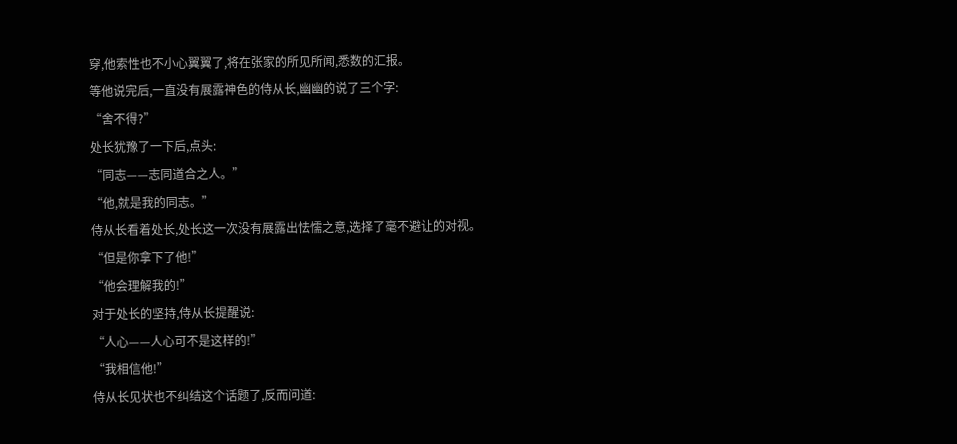穿,他索性也不小心翼翼了,将在张家的所见所闻,悉数的汇报。
等他说完后,一直没有展露神色的侍从长,幽幽的说了三个字:
“舍不得?”
处长犹豫了一下后,点头:
“同志——志同道合之人。”
“他,就是我的同志。”
侍从长看着处长,处长这一次没有展露出怯懦之意,选择了毫不避让的对视。
“但是你拿下了他!”
“他会理解我的!”
对于处长的坚持,侍从长提醒说:
“人心——人心可不是这样的!”
“我相信他!”
侍从长见状也不纠结这个话题了,反而问道: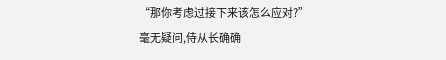“那你考虑过接下来该怎么应对?”
毫无疑问,侍从长确确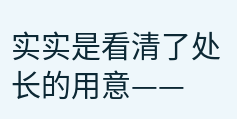实实是看清了处长的用意——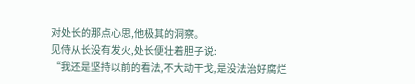对处长的那点心思,他极其的洞察。
见侍从长没有发火,处长便壮着胆子说:
“我还是坚持以前的看法,不大动干戈,是没法治好腐烂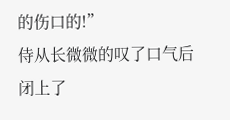的伤口的!”
侍从长微微的叹了口气后闭上了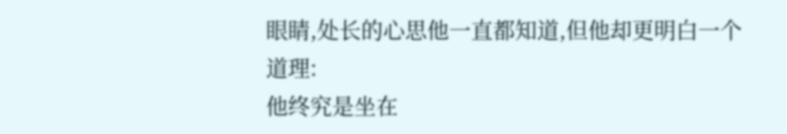眼睛,处长的心思他一直都知道,但他却更明白一个道理:
他终究是坐在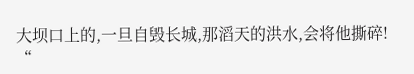大坝口上的,一旦自毁长城,那滔天的洪水,会将他撕碎!
“